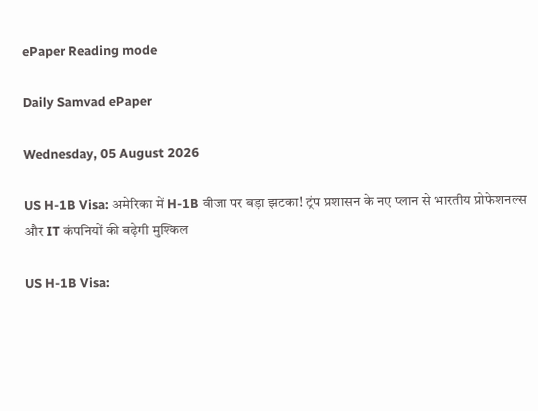ePaper Reading mode

Daily Samvad ePaper

Wednesday, 05 August 2026

US H-1B Visa: अमेरिका में H-1B वीजा पर बड़ा झटका! ट्रंप प्रशासन के नए प्लान से भारतीय प्रोफेशनल्स और IT कंपनियों की बढ़ेगी मुश्किल

US H-1B Visa: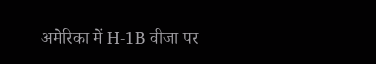अमेरिका में H-1B वीजा पर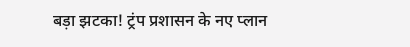बड़ा झटका! ट्रंप प्रशासन के नए प्लान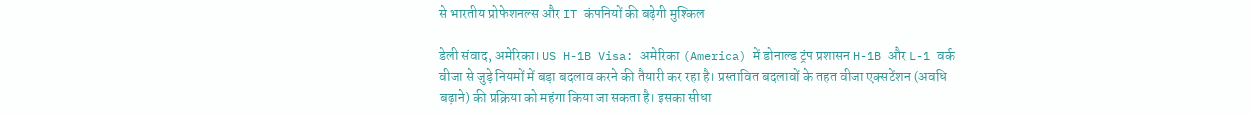से भारतीय प्रोफेशनल्स और IT कंपनियों की बढ़ेगी मुश्किल

डेली संवाद, अमेरिका। US H-1B Visa: अमेरिका (America) में डोनाल्ड ट्रंप प्रशासन H-1B और L-1 वर्क वीजा से जुड़े नियमों में बड़ा बदलाव करने की तैयारी कर रहा है। प्रस्तावित बदलावों के तहत वीजा एक्सटेंशन (अवधि बढ़ाने) की प्रक्रिया को महंगा किया जा सकता है। इसका सीधा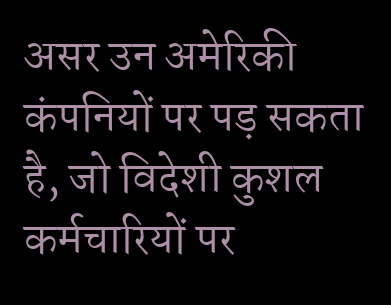असर उन अमेरिकी कंपनियों पर पड़ सकता है, जो विदेशी कुशल कर्मचारियों पर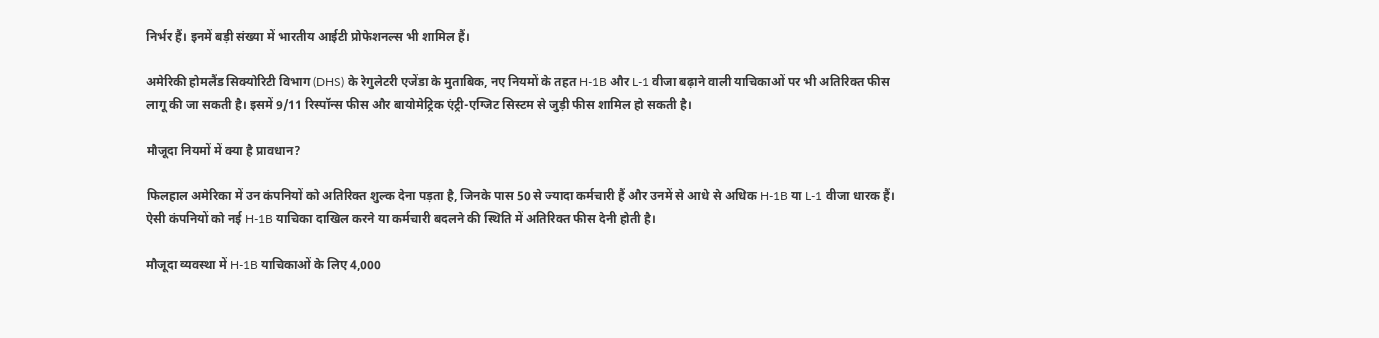निर्भर हैं। इनमें बड़ी संख्या में भारतीय आईटी प्रोफेशनल्स भी शामिल हैं।

अमेरिकी होमलैंड सिक्योरिटी विभाग (DHS) के रेगुलेटरी एजेंडा के मुताबिक, नए नियमों के तहत H-1B और L-1 वीजा बढ़ाने वाली याचिकाओं पर भी अतिरिक्त फीस लागू की जा सकती है। इसमें 9/11 रिस्पॉन्स फीस और बायोमेट्रिक एंट्री-एग्जिट सिस्टम से जुड़ी फीस शामिल हो सकती है।

मौजूदा नियमों में क्या है प्रावधान?

फिलहाल अमेरिका में उन कंपनियों को अतिरिक्त शुल्क देना पड़ता है, जिनके पास 50 से ज्यादा कर्मचारी हैं और उनमें से आधे से अधिक H-1B या L-1 वीजा धारक हैं। ऐसी कंपनियों को नई H-1B याचिका दाखिल करने या कर्मचारी बदलने की स्थिति में अतिरिक्त फीस देनी होती है।

मौजूदा व्यवस्था में H-1B याचिकाओं के लिए 4,000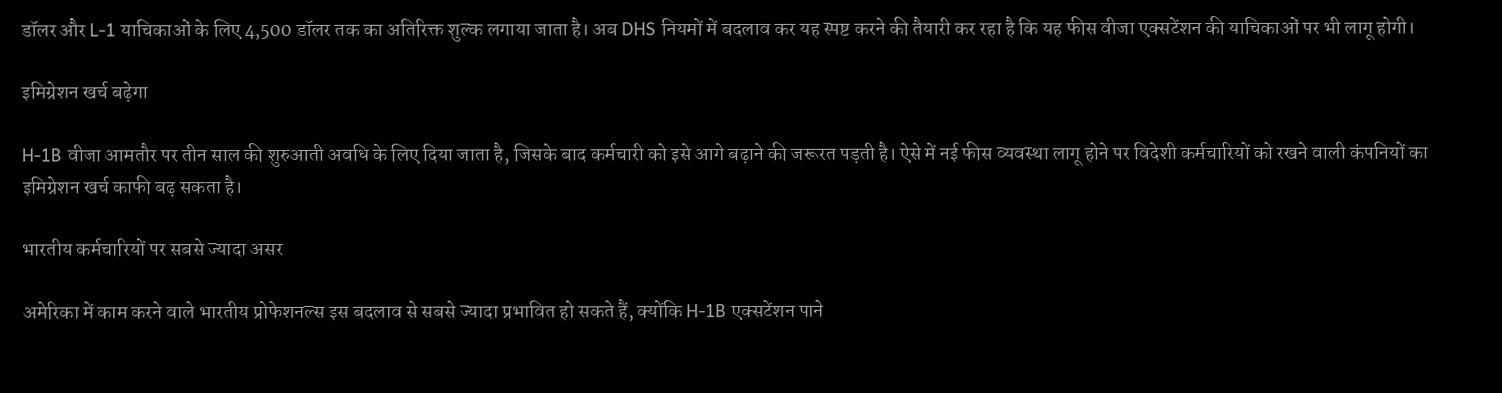डॉलर और L-1 याचिकाओं के लिए 4,500 डॉलर तक का अतिरिक्त शुल्क लगाया जाता है। अब DHS नियमों में बदलाव कर यह स्पष्ट करने की तैयारी कर रहा है कि यह फीस वीजा एक्सटेंशन की याचिकाओं पर भी लागू होगी।

इमिग्रेशन खर्च बढ़ेगा

H-1B वीजा आमतौर पर तीन साल की शुरुआती अवधि के लिए दिया जाता है, जिसके बाद कर्मचारी को इसे आगे बढ़ाने की जरूरत पड़ती है। ऐसे में नई फीस व्यवस्था लागू होने पर विदेशी कर्मचारियों को रखने वाली कंपनियों का इमिग्रेशन खर्च काफी बढ़ सकता है।

भारतीय कर्मचारियों पर सबसे ज्यादा असर

अमेरिका में काम करने वाले भारतीय प्रोफेशनल्स इस बदलाव से सबसे ज्यादा प्रभावित हो सकते हैं, क्योंकि H-1B एक्सटेंशन पाने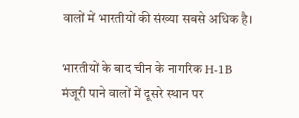वालों में भारतीयों की संख्या सबसे अधिक है।

भारतीयों के बाद चीन के नागरिक H-1B मंजूरी पाने वालों में दूसरे स्थान पर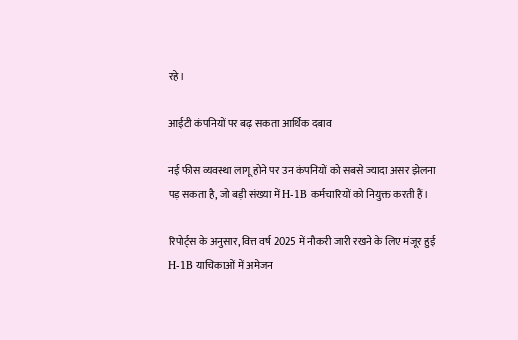रहे।

आईटी कंपनियों पर बढ़ सकता आर्थिक दबाव

नई फीस व्यवस्था लागू होने पर उन कंपनियों को सबसे ज्यादा असर झेलना पड़ सकता है, जो बड़ी संख्या में H-1B कर्मचारियों को नियुक्त करती हैं।

रिपोर्ट्स के अनुसार, वित्त वर्ष 2025 में नौकरी जारी रखने के लिए मंजूर हुई H-1B याचिकाओं में अमेजन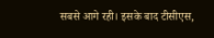सबसे आगे रही। इसके बाद टीसीएस,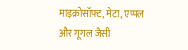माइक्रोसॉफ्ट, मेटा, एप्पल और गूगल जैसी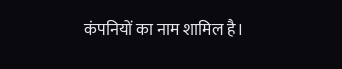कंपनियों का नाम शामिल है।